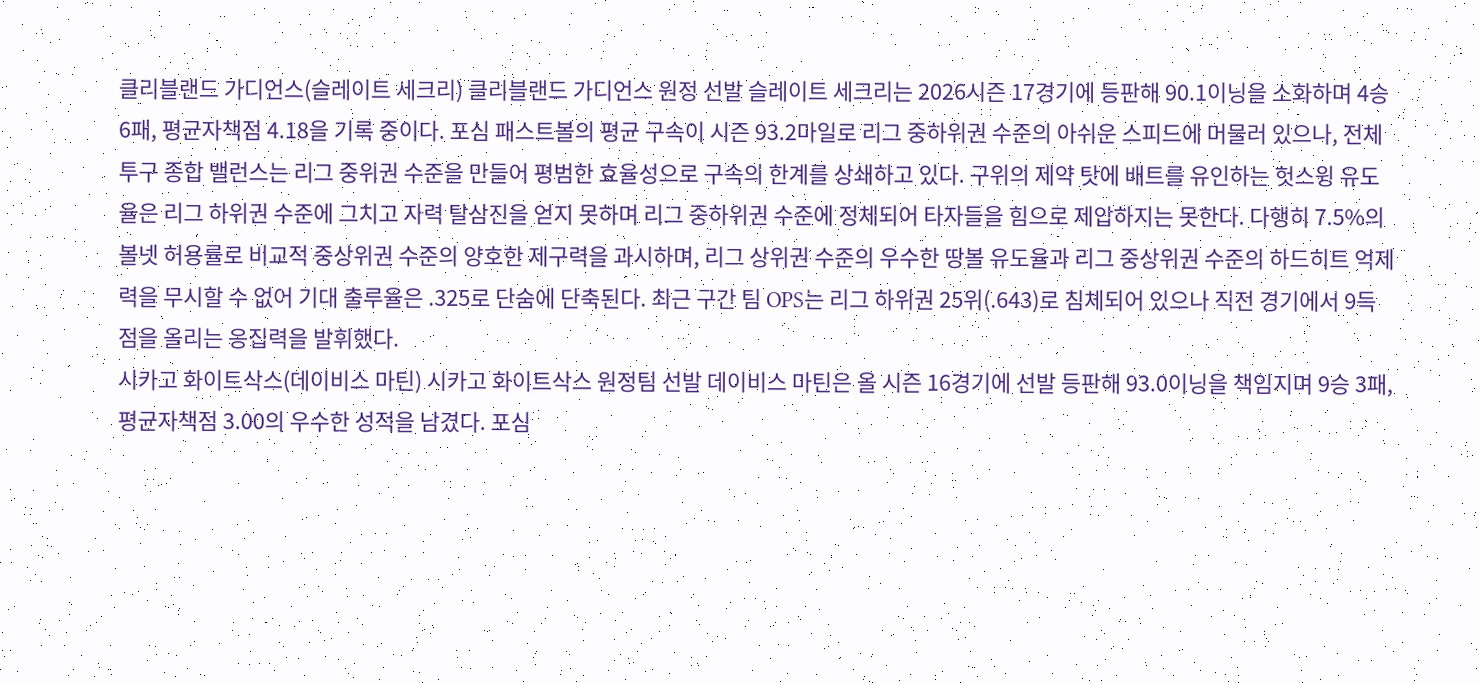클리블랜드 가디언스(슬레이트 세크리) 클리블랜드 가디언스 원정 선발 슬레이트 세크리는 2026시즌 17경기에 등판해 90.1이닝을 소화하며 4승 6패, 평균자책점 4.18을 기록 중이다. 포심 패스트볼의 평균 구속이 시즌 93.2마일로 리그 중하위권 수준의 아쉬운 스피드에 머물러 있으나, 전체 투구 종합 밸런스는 리그 중위권 수준을 만들어 평범한 효율성으로 구속의 한계를 상쇄하고 있다. 구위의 제약 탓에 배트를 유인하는 헛스윙 유도율은 리그 하위권 수준에 그치고 자력 탈삼진을 얻지 못하며 리그 중하위권 수준에 정체되어 타자들을 힘으로 제압하지는 못한다. 다행히 7.5%의 볼넷 허용률로 비교적 중상위권 수준의 양호한 제구력을 과시하며, 리그 상위권 수준의 우수한 땅볼 유도율과 리그 중상위권 수준의 하드히트 억제력을 무시할 수 없어 기대 출루율은 .325로 단숨에 단축된다. 최근 구간 팀 OPS는 리그 하위권 25위(.643)로 침체되어 있으나 직전 경기에서 9득점을 올리는 응집력을 발휘했다.
시카고 화이트삭스(데이비스 마틴) 시카고 화이트삭스 원정팀 선발 데이비스 마틴은 올 시즌 16경기에 선발 등판해 93.0이닝을 책임지며 9승 3패, 평균자책점 3.00의 우수한 성적을 남겼다. 포심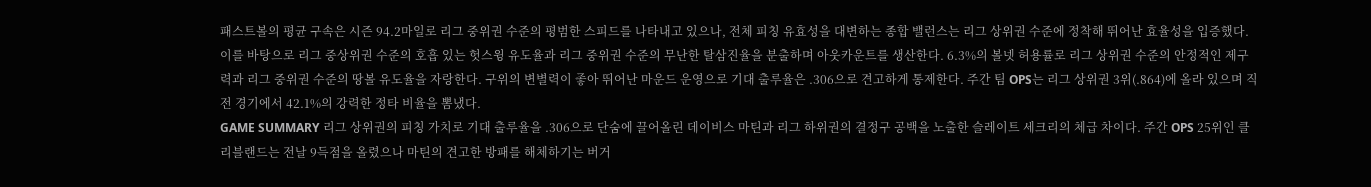패스트볼의 평균 구속은 시즌 94.2마일로 리그 중위권 수준의 평범한 스피드를 나타내고 있으나, 전체 피칭 유효성을 대변하는 종합 밸런스는 리그 상위권 수준에 정착해 뛰어난 효율성을 입증했다. 이를 바탕으로 리그 중상위권 수준의 호흡 있는 헛스윙 유도율과 리그 중위권 수준의 무난한 탈삼진율을 분출하며 아웃카운트를 생산한다. 6.3%의 볼넷 허용률로 리그 상위권 수준의 안정적인 제구력과 리그 중위권 수준의 땅볼 유도율을 자랑한다. 구위의 변별력이 좋아 뛰어난 마운드 운영으로 기대 출루율은 .306으로 견고하게 통제한다. 주간 팀 OPS는 리그 상위권 3위(.864)에 올라 있으며 직전 경기에서 42.1%의 강력한 정타 비율을 뽐냈다.
GAME SUMMARY 리그 상위권의 피칭 가치로 기대 출루율을 .306으로 단숨에 끌어올린 데이비스 마틴과 리그 하위권의 결정구 공백을 노출한 슬레이트 세크리의 체급 차이다. 주간 OPS 25위인 클리블랜드는 전날 9득점을 올렸으나 마틴의 견고한 방패를 해체하기는 버거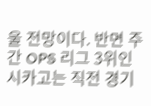울 전망이다. 반면 주간 OPS 리그 3위인 시카고는 직전 경기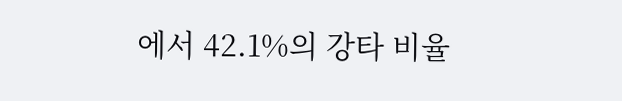에서 42.1%의 강타 비율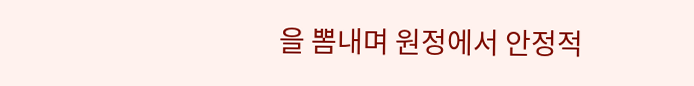을 뽐내며 원정에서 안정적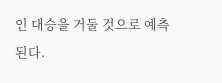인 대승을 거둘 것으로 예측된다.